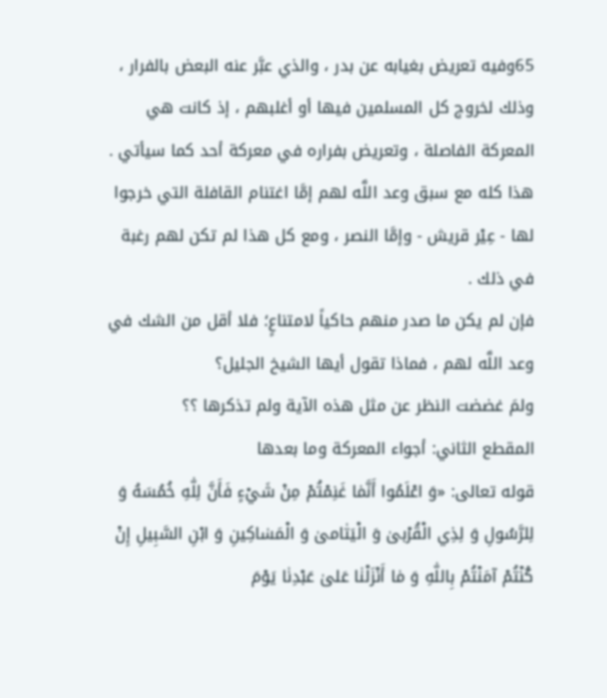65وفيه تعريض بغيابه عن بدر ، والذي عبَّر عنه البعض بالفرار ، وذلك لخروج كل المسلمين فيها أو أغلبهم ، إذ كانت هي المعركة الفاصلة ، وتعريض بفراره في معركة أحد كما سيأتي .
هذا كله مع سبق وعد اللَّه لهم إمَّا اغتنام القافلة التي خرجوا لها - عِيْر قريش - وإمَّا النصر ، ومع كل هذا لم تكن لهم رغبة في ذلك .
فإن لم يكن ما صدر منهم حاكياً لامتناعٍ؛ فلا أقل من الشك في وعد اللَّه لهم ، فماذا تقول أيها الشيخ الجليل؟
ولمَ غضضت النظر عن مثل هذه الآية ولم تذكرها ؟؟
المقطع الثاني: أجواء المعركة وما بعدها
قوله تعالى: «وَ اعْلَمُوا أَنَّمٰا غَنِمْتُمْ مِنْ شَيْءٍ فَأَنَّ لِلّٰهِ خُمُسَهُ وَ لِلرَّسُولِ وَ لِذِي الْقُرْبىٰ وَ الْيَتٰامىٰ وَ الْمَسٰاكِينِ وَ ابْنِ السَّبِيلِ إِنْ كُنْتُمْ آمَنْتُمْ بِاللّٰهِ وَ مٰا أَنْزَلْنٰا عَلىٰ عَبْدِنٰا يَوْمَ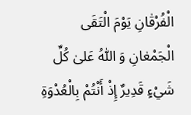الْفُرْقٰانِ يَوْمَ الْتَقَى الْجَمْعٰانِ وَ اللّٰهُ عَلىٰ كُلِّ شَيْءٍ قَدِيرٌ إِذْ أَنْتُمْ بِالْعُدْوَةِ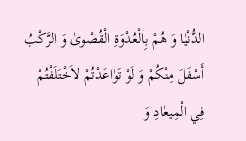الدُّنْيٰا وَ هُمْ بِالْعُدْوَةِ الْقُصْوىٰ وَ الرَّكْبُ أَسْفَلَ مِنْكُمْ وَ لَوْ تَوٰاعَدْتُمْ لاَخْتَلَفْتُمْ فِي الْمِيعٰادِ وَ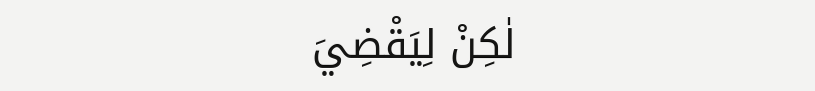لٰكِنْ لِيَقْضِيَ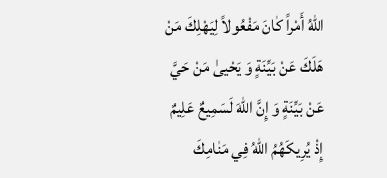اللّٰهُ أَمْراً كٰانَ مَفْعُولاً لِيَهْلِكَ مَنْ هَلَكَ عَنْ بَيِّنَةٍ وَ يَحْيىٰ مَنْ حَيَّ عَنْ بَيِّنَةٍ وَ إِنَّ اللّٰهَ لَسَمِيعٌ عَلِيمٌ إِذْ يُرِيكَهُمُ اللّٰهُ فِي مَنٰامِكَ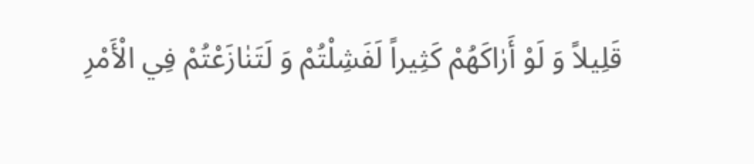قَلِيلاً وَ لَوْ أَرٰاكَهُمْ كَثِيراً لَفَشِلْتُمْ وَ لَتَنٰازَعْتُمْ فِي الْأَمْرِ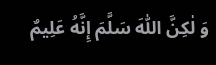وَ لٰكِنَّ اللّٰهَ سَلَّمَ إِنَّهُ عَلِيمٌ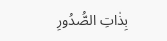بِذٰاتِ الصُّدُورِ